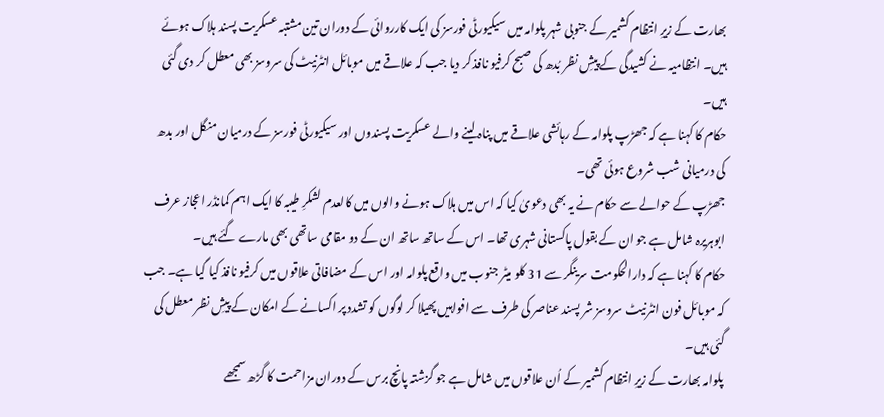بھارت کے زیرِ انتظام کشمیر کے جنوبی شہر پلوامہ میں سیکیورٹی فورسز کی ایک کارروائی کے دوران تین مشتبہ عسکریت پسند ہلاک ہوئے ہیں۔ انتظامیہ نے کشیدگی کے پیشِ نظر بُدھ کی صبح کرفیو نافذ کر دیا جب کہ علاقے میں موبائل انٹرنیٹ کی سروسز بھی معطل کر دی گئی ہیں۔
حکام کا کہنا ہے کہ جھڑپ پلوامہ کے رہائشی علاقے میں پناہ لینے والے عسکریت پسندوں اور سیکیورٹی فورسز کے درمیان منگل اور بدھ کی درمیانی شب شروع ہوئی تھی۔
جھڑپ کے حوالے سے حکام نے یہ بھی دعویٰ کیا کہ اس میں ہلاک ہونے والوں میں کالعدم لشکرِ طیبہ کا ایک اہم کمانڈر اعجاز عرف ابوہریرہ شامل ہے جو ان کے بقول پاکستانی شہری تھا۔ اس کے ساتھ ساتھ ان کے دو مقامی ساتھی بھی مارے گئے ہیں۔
حکام کا کہنا ہے کہ دارالحکومت سرینگر سے 31 کلو میٹر جنوب میں واقع پلوامہ اور اس کے مضافاتی علاقوں میں کرفیو نافذ کیا گیا ہے۔ جب کہ موبائل فون انٹرنیٹ سروسز شر پسند عناصر کی طرف سے افواہیں پھیلا کر لوگوں کو تشدد پر اکسانے کے امکان کے پیشِ نظر معطل کی گئی ہیں۔
پلوامہ بھارت کے زیرِ انتظام کشمیر کے اُن علاقوں میں شامل ہے جو گزشتہ پانچ برس کے دوران مزاحمت کا گڑھ سمجھے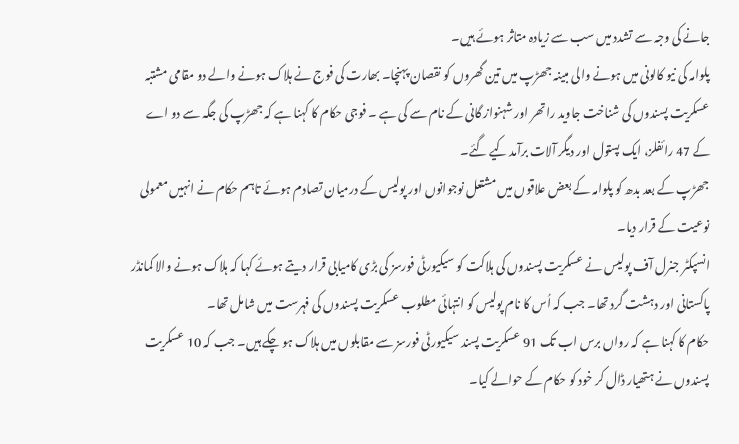جانے کی وجہ سے تشدد میں سب سے زیادہ متاثر ہوئے ہیں۔
پلوامہ کی نیو کالونی میں ہونے والی مبینہ جھڑپ میں تین گھروں کو نقصان پہنچا۔ بھارت کی فوج نے ہلاک ہونے والے دو مقامی مشتبہ عسکریت پسندوں کی شناخت جاوید راتھر اور شہنواز گانی کے نام سے کی ہے ۔ فوجی حکام کا کہنا ہے کہ جھڑپ کی جگہ سے دو اے کے 47 رائفلز، ایک پستول اور دیگر آلات برآمد کیے گئے۔
جھڑپ کے بعد بدھ کو پلوامہ کے بعض علاقوں میں مشتعل نوجوانوں اور پولیس کے درمیان تصادم ہوئے تاہم حکام نے انہیں معمولی نوعیت کے قرار دیا۔
انسپکٹر جنرل آف پولیس نے عسکریت پسندوں کی ہلاکت کو سیکیورٹی فورسز کی بڑی کامیابی قرار دیتے ہوئے کہا کہ ہلاک ہونے والا کمانڈر پاکستانی اور دہشت گرد تھا۔ جب کہ اُس کا نام پولیس کو انتہائی مطلوب عسکریت پسندوں کی فہرست میں شامل تھا۔
حکام کا کہنا ہے کہ رواں برس اب تک 91 عسکریت پسند سیکیورٹی فورسز سے مقابلوں میں ہلاک ہو چکے ہیں۔ جب کہ 10 عسکریت پسندوں نے ہتھیار ڈال کر خود کو حکام کے حوالے کیا۔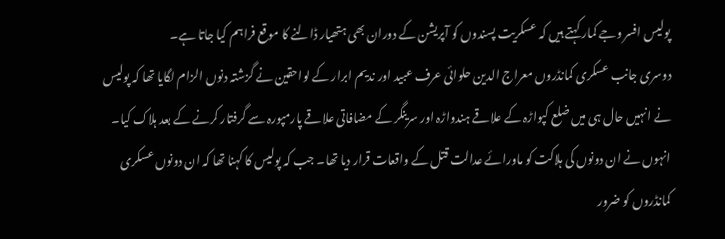پولیس افسر وجے کمار کہتے ہیں کہ عسکریت پسندوں کو آپریشن کے دوران بھی ہتھیار ڈالنے کا موقع فراہم کیا جاتا ہے۔
دوسری جانب عسکری کمانڈروں معراج الدین حلوائی عرف عبید اور ندیم ابرار کے لواحقین نے گزشتہ دنوں الزام لگایا تھا کہ پولیس نے انہیں حال ہی میں ضلع کپواڑہ کے علاقے ہندواڑہ اور سرینگر کے مضافاتی علاقے پارمپورہ سے گرفتار کرنے کے بعد ہلاک کیا۔
انہوں نے ان دونوں کی ہلاکت کو ماورائے عدالت قتل کے واقعات قرار دیا تھا۔ جب کہ پولیس کا کہنا تھا کہ ان دونوں عسکری کمانڈروں کو ضرور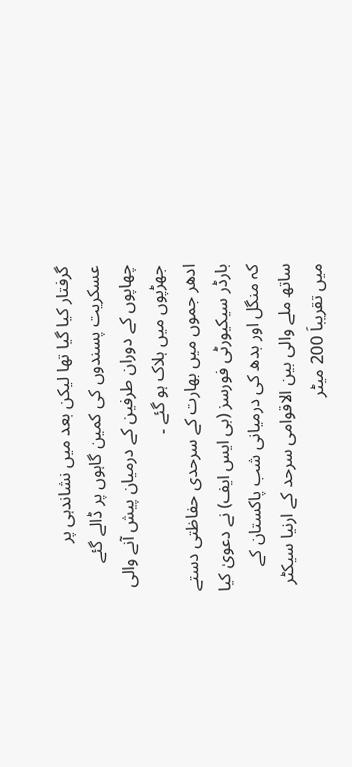گرفتار کیا گیا تھا لیکن بعد میں نشاندہی پر عسکریت پسندوں کی کمین گاہوں پر ڈالے گئے چھاپوں کے دوران طرفین کے درمیان پیش آنے والی جھڑپوں میں ہلاک ہو گئے ۔
ادھر جموں میں بھارت کے سرحدی حفاظتی دستے بارڈر سیکیورٹی فورسز (بی ایس ایف) نے دعویٰ کیا کہ منگل اور بدھ کی درمیانی شب پاکستان کے ساتھ ملے والی بین الاقوامی سرحد کے ارنیا سیکٹر میں تقریباَ 200 میٹر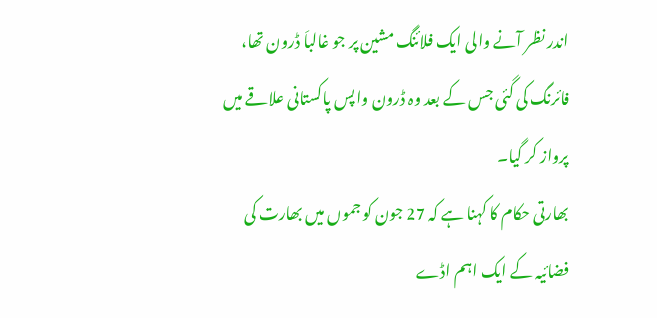اندر نظر آنے والی ایک فلائنگ مشین پر جو غالباَ ڈرون تھا، فائرنگ کی گئی جس کے بعد وہ ڈرون واپس پاکستانی علاقے میں پرواز کر گیا۔
بھارتی حکام کا کہنا ہے کہ 27 جون کو جموں میں بھارت کی فضائیہ کے ایک اہم اڈے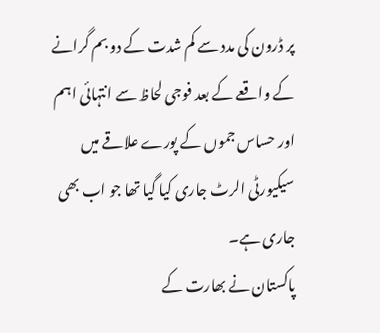پر ڈرون کی مدد سے کم شدت کے دو بم گرانے کے واقعے کے بعد فوجی لحاظ سے انتہائی اہم اور حساس جموں کے پورے علاقے میں سیکیورٹی الرٹ جاری کیا گیا تھا جو اب بھی جاری ہے۔
پاکستان نے بھارت کے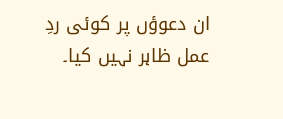ان دعوؤں پر کوئی ردِ عمل ظاہر نہیں کیا۔